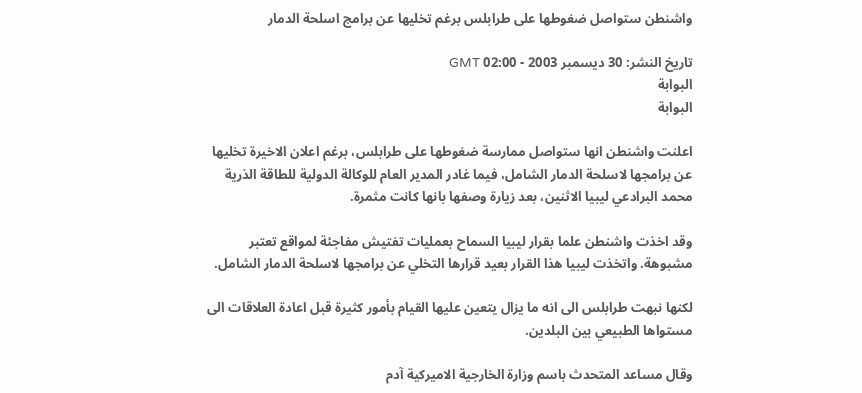واشنطن ستواصل ضغوطها على طرابلس برغم تخليها عن برامج اسلحة الدمار

تاريخ النشر: 30 ديسمبر 2003 - 02:00 GMT
البوابة
البوابة

اعلنت واشنطن انها ستواصل ممارسة ضغوطها على طرابلس، برغم اعلان الاخيرة تخليها عن برامجها لاسلحة الدمار الشامل، فيما غادر المدير العام للوكالة الدولية للطاقة الذرية محمد البرادعي ليبيا الاثنين، بعد زيارة وصفها بانها كانت مثمرة.

وقد اخذت واشنطن علما بقرار ليبيا السماح بعمليات تفتيش مفاجئة لمواقع تعتبر مشبوهة. واتخذت ليبيا هذا القرار بعيد قرارها التخلي عن برامجها لاسلحة الدمار الشامل.

لكنها نبهت طرابلس الى انه ما يزال يتعين عليها القيام بأمور كثيرة قبل اعادة العلاقات الى مستواها الطبيعي بين البلدين.

وقال مساعد المتحدث باسم وزارة الخارجية الاميركية آدم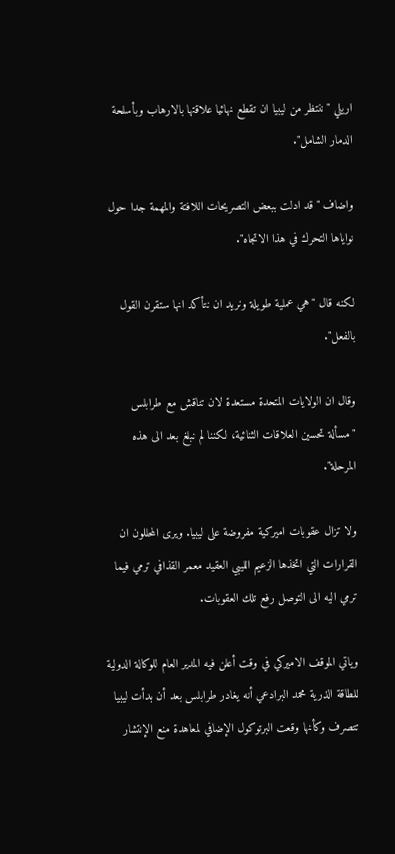اريلي "ننتظر من ليبيا ان تقطع نهائيا علاقتها بالارهاب وبأسلحة الدمار الشامل".

واضاف "قد ادلت ببعض التصريحات اللافتة والمهمة جدا حول نواياها التحرك في هذا الاتجاه".

لكنه قال "هي عملية طويلة ونريد ان نتأكد انها ستقرن القول بالفعل".

وقال ان الولايات المتحدة مستعدة لان تناقش مع طرابلس "مسألة تحسين العلاقات الثنائية، لكننا لم نبلغ بعد الى هذه المرحلة".

ولا تزال عقوبات اميركية مفروضة على ليبيا. ويرى المحللون ان القرارات التي اتخذها الزعيم الليبي العقيد معمر القذافي ترمي فيما ترمي اليه الى التوصل رفع تلك العقوبات.

وياتي الموقف الاميركي في وقت أعلن فيه المدير العام للوكالة الدولية للطاقة الذرية محمد البرادعي أنه يغادر طرابلس بعد أن بدأت ليبيا تتصرف وكأنها وقعت البرتوكول الإضافي لمعاهدة منع الإنتشار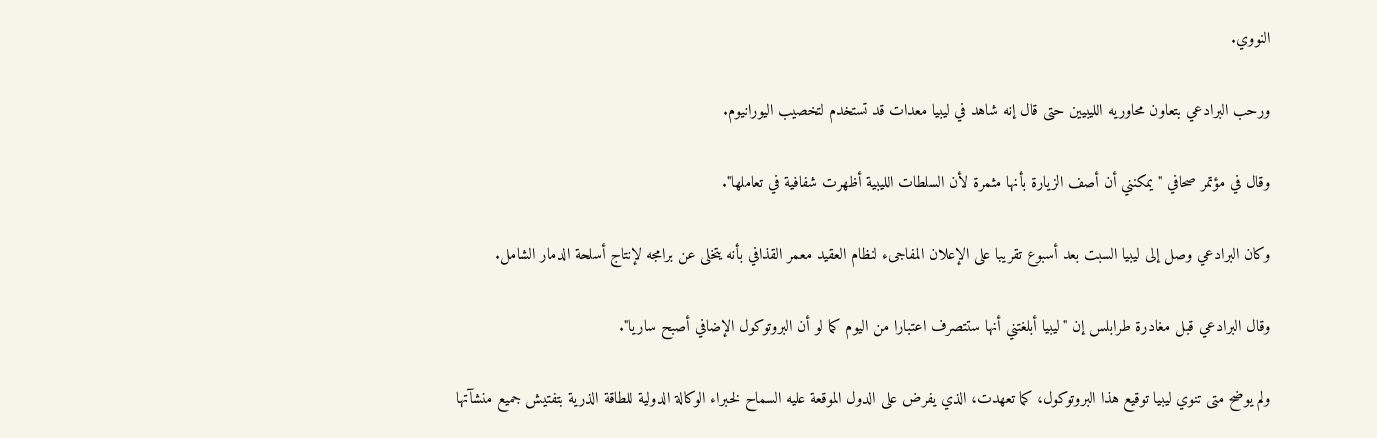النووي.

ورحب البرادعي بتعاون محاوريه الليبيين حتى قال إنه شاهد في ليبيا معدات قد تستخدم لتخصيب اليورانيوم.

وقال في مؤتمر صحافي "يمكنني أن أصف الزيارة بأنها مثمرة لأن السلطات الليبية أظهرت شفافية في تعاملها".

وكان البرادعي وصل إلى ليبيا السبت بعد أسبوع تقريبا على الإعلان المفاجىء لنظام العقيد معمر القذافي بأنه يتخلى عن برامجه لإنتاج أسلحة الدمار الشامل.

وقال البرادعي قبل مغادرة طرابلس إن "ليبيا أبلغتني أنها ستتصرف اعتبارا من اليوم كما لو أن البروتوكول الإضافي أصبح ساريا".

ولم يوضح متى تنوي ليبيا توقيع هذا البروتوكول، كما تعهدت، الذي يفرض على الدول الموقعة عليه السماح لخبراء الوكالة الدولية للطاقة الذرية بتفتيش جميع منشآتها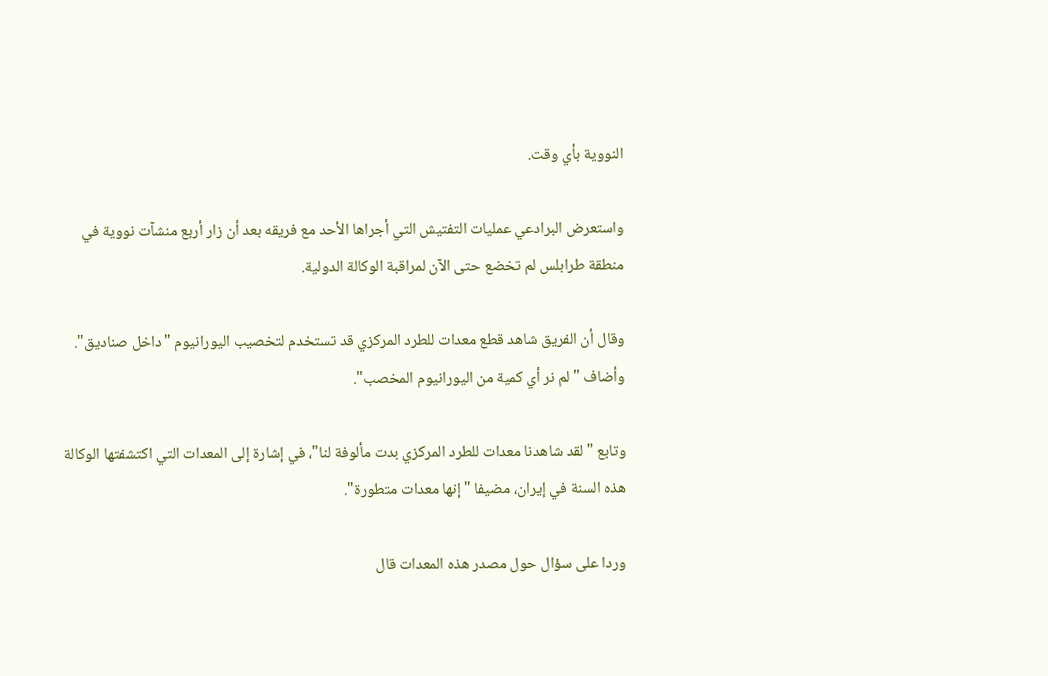النووية بأي وقت.

واستعرض البرادعي عمليات التفتيش التي أجراها الأحد مع فريقه بعد أن زار أربع منشآت نووية في منطقة طرابلس لم تخضع حتى الآن لمراقبة الوكالة الدولية.

وقال أن الفريق شاهد قطع معدات للطرد المركزي قد تستخدم لتخصيب اليورانيوم "داخل صناديق". وأضاف "لم نر أي كمية من اليورانيوم المخصب".

وتابع "لقد شاهدنا معدات للطرد المركزي بدت مألوفة لنا"، في إشارة إلى المعدات التي اكتشفتها الوكالة هذه السنة في إيران، مضيفا "إنها معدات متطورة".

وردا على سؤال حول مصدر هذه المعدات قال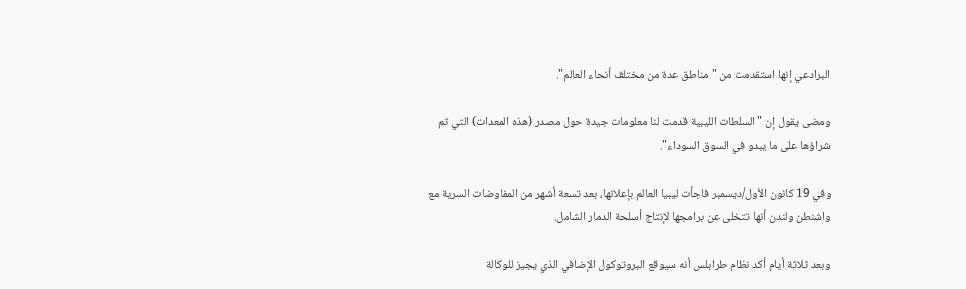البرادعي إنها استقدمت من "مناطق عدة من مختلف أنحاء العالم".

ومضى يقول إن "السلطات الليبية قدمت لنا معلومات جيدة حول مصدر (هذه المعدات) التي تم شراؤها على ما يبدو في السوق السوداء".

وفي 19 كانون الأول/ديسمبر فاجأت ليبيا العالم بإعلانها، بعد تسعة أشهر من المفاوضات السرية مع واشنطن ولندن أنها تتخلى عن برامجها لإنتاج أسلحة الدمار الشامل.

وبعد ثلاثة أيام أكد نظام طرابلس أنه سيوقع البروتوكول الإضافي الذي يجيز للوكالة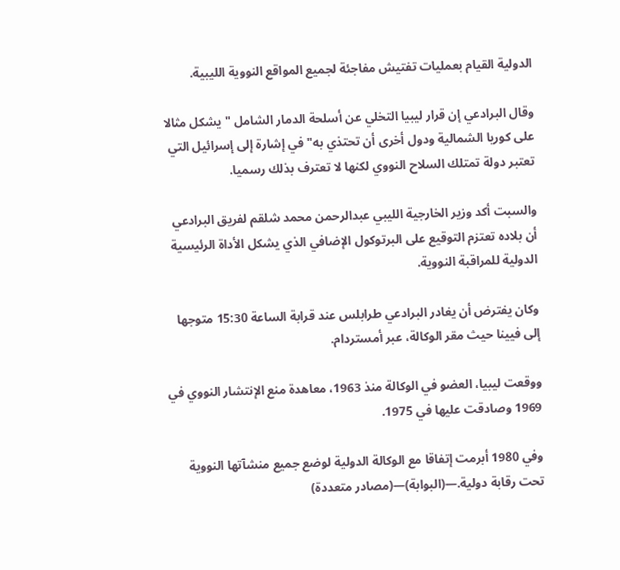الدولية القيام بعمليات تفتيش مفاجئة لجميع المواقع النووية الليبية.

وقال البرادعي إن قرار ليبيا التخلي عن أسلحة الدمار الشامل "يشكل مثالا على كوريا الشمالية ودول أخرى أن تحتذي به" في إشارة إلى إسرائيل التي تعتبر دولة تمتلك السلاح النووي لكنها لا تعترف بذلك رسميا.

والسبت أكد وزير الخارجية الليبي عبدالرحمن محمد شلقم لفريق البرادعي أن بلاده تعتزم التوقيع على البرتوكول الإضافي الذي يشكل الأداة الرئيسية الدولية للمراقبة النووية.

وكان يفترض أن يغادر البرادعي طرابلس عند قرابة الساعة 15:30 متوجها إلى فيينا حيث مقر الوكالة، عبر أمستردام.

ووقعت ليبيا، العضو في الوكالة منذ 1963، معاهدة منع الإنتشار النووي في 1969 وصادقت عليها في 1975.

وفي 1980 أبرمت إتفاقا مع الوكالة الدولية لوضع جميع منشآتها النووية تحت رقابة دولية.—(البوابة)—(مصادر متعددة)